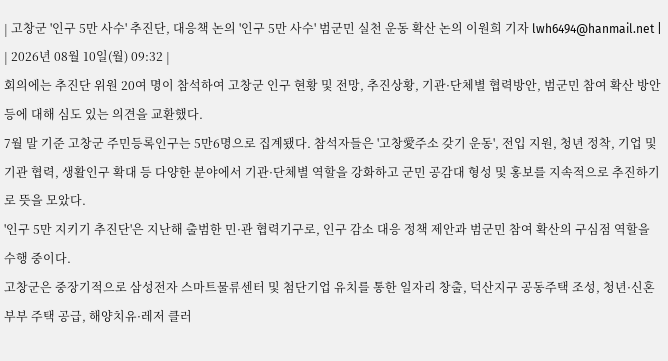| 고창군 '인구 5만 사수' 추진단, 대응책 논의 '인구 5만 사수' 범군민 실천 운동 확산 논의 이원희 기자 lwh6494@hanmail.net |
| 2026년 08월 10일(월) 09:32 |
회의에는 추진단 위원 20여 명이 참석하여 고창군 인구 현황 및 전망, 추진상황, 기관·단체별 협력방안, 범군민 참여 확산 방안 등에 대해 심도 있는 의견을 교환했다.
7월 말 기준 고창군 주민등록인구는 5만6명으로 집계됐다. 참석자들은 '고창愛주소 갖기 운동', 전입 지원, 청년 정착, 기업 및 기관 협력, 생활인구 확대 등 다양한 분야에서 기관·단체별 역할을 강화하고 군민 공감대 형성 및 홍보를 지속적으로 추진하기로 뜻을 모았다.
'인구 5만 지키기 추진단'은 지난해 출범한 민·관 협력기구로, 인구 감소 대응 정책 제안과 범군민 참여 확산의 구심점 역할을 수행 중이다.
고창군은 중장기적으로 삼성전자 스마트물류센터 및 첨단기업 유치를 통한 일자리 창출, 덕산지구 공동주택 조성, 청년·신혼부부 주택 공급, 해양치유·레저 클러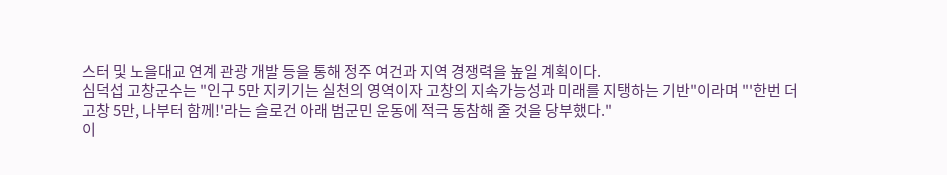스터 및 노을대교 연계 관광 개발 등을 통해 정주 여건과 지역 경쟁력을 높일 계획이다.
심덕섭 고창군수는 "인구 5만 지키기는 실천의 영역이자 고창의 지속가능성과 미래를 지탱하는 기반"이라며 "'한번 더 고창 5만, 나부터 함께!'라는 슬로건 아래 범군민 운동에 적극 동참해 줄 것을 당부했다."
이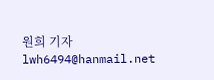원희 기자 lwh6494@hanmail.net